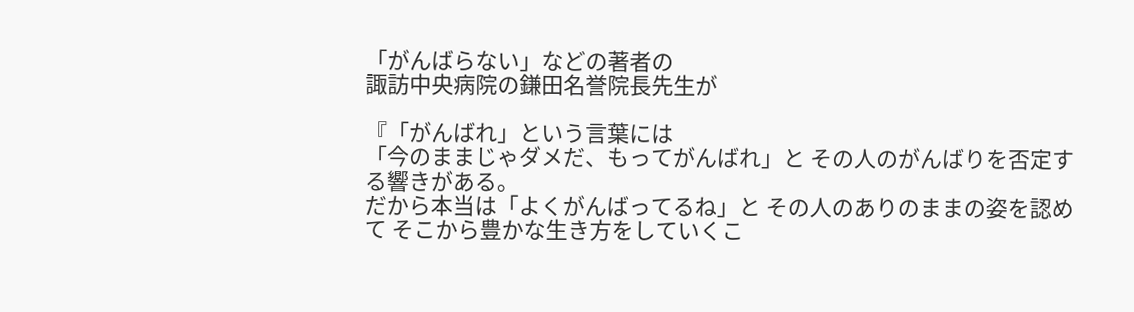「がんばらない」などの著者の
諏訪中央病院の鎌田名誉院長先生が

『「がんばれ」という言葉には
「今のままじゃダメだ、もってがんばれ」と その人のがんばりを否定する響きがある。
だから本当は「よくがんばってるね」と その人のありのままの姿を認めて そこから豊かな生き方をしていくこ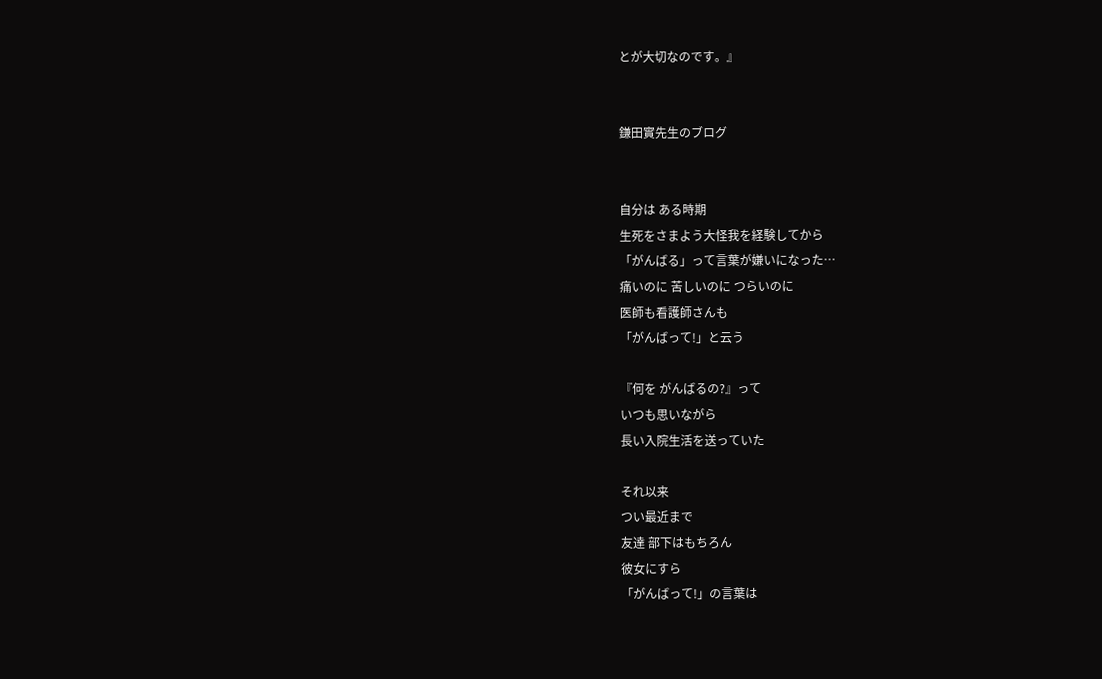とが大切なのです。』


鎌田實先生のブログ


自分は ある時期
生死をさまよう大怪我を経験してから
「がんばる」って言葉が嫌いになった…
痛いのに 苦しいのに つらいのに
医師も看護師さんも
「がんばって!」と云う

『何を がんばるの?』って
いつも思いながら
長い入院生活を送っていた

それ以来
つい最近まで
友達 部下はもちろん
彼女にすら
「がんばって!」の言葉は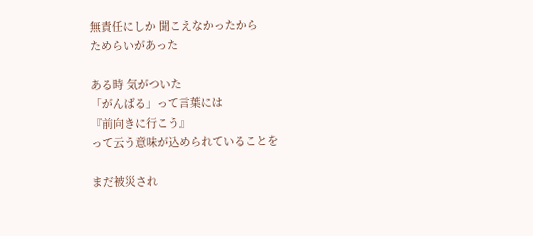無責任にしか 聞こえなかったから
ためらいがあった

ある時 気がついた
「がんばる」って言葉には
『前向きに行こう』
って云う意味が込められていることを

まだ被災され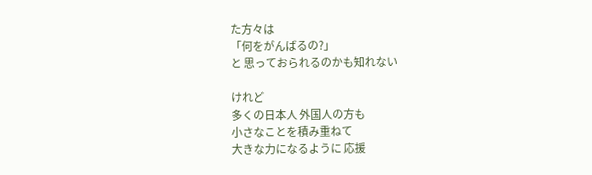た方々は
「何をがんばるの?」
と 思っておられるのかも知れない

けれど
多くの日本人 外国人の方も
小さなことを積み重ねて
大きな力になるように 応援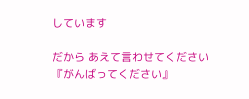しています

だから あえて言わせてください
『がんばってください』